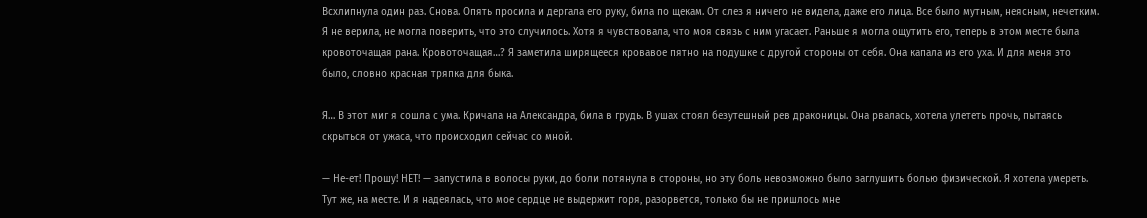Всхлипнула один раз. Снова. Опять просила и дергала его руку, била по щекам. От слез я ничего не видела, даже его лица. Все было мутным, неясным, нечетким. Я не верила, не могла поверить, что это случилось. Хотя я чувствовала, что моя связь с ним угасает. Раньше я могла ощутить его, теперь в этом месте была кровоточащая рана. Кровоточащая…? Я заметила ширящееся кровавое пятно на подушке с другой стороны от себя. Она капала из его уха. И для меня это было, словно красная тряпка для быка.

Я… В этот миг я сошла с ума. Кричала на Александра, била в грудь. В ушах стоял безутешный рев драконицы. Она рвалась, хотела улететь прочь, пытаясь скрыться от ужаса, что происходил сейчас со мной.

— Не-ет! Прошу! НЕТ! — запустила в волосы руки, до боли потянула в стороны, но эту боль невозможно было заглушить болью физической. Я хотела умереть. Тут же, на месте. И я надеялась, что мое сердце не выдержит горя, разорвется, только бы не пришлось мне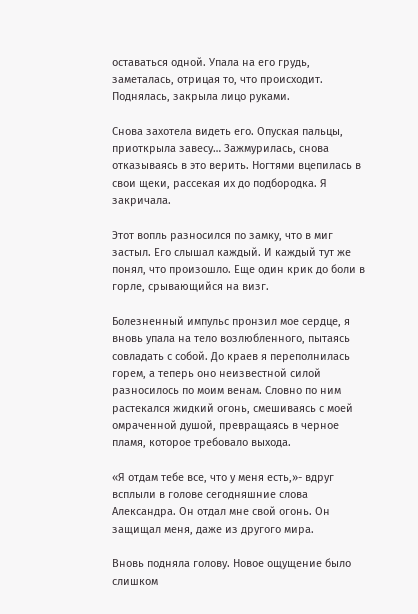оставаться одной. Упала на его грудь, заметалась, отрицая то, что происходит. Поднялась, закрыла лицо руками.

Снова захотела видеть его. Опуская пальцы, приоткрыла завесу… Зажмурилась, снова отказываясь в это верить. Ногтями вцепилась в свои щеки, рассекая их до подбородка. Я закричала.

Этот вопль разносился по замку, что в миг застыл. Его слышал каждый. И каждый тут же понял, что произошло. Еще один крик до боли в горле, срывающийся на визг.

Болезненный импульс пронзил мое сердце, я вновь упала на тело возлюбленного, пытаясь совладать с собой. До краев я переполнилась горем, а теперь оно неизвестной силой разносилось по моим венам. Словно по ним растекался жидкий огонь, смешиваясь с моей омраченной душой, превращаясь в черное пламя, которое требовало выхода.

«Я отдам тебе все, что у меня есть,»- вдруг всплыли в голове сегодняшние слова Александра. Он отдал мне свой огонь. Он защищал меня, даже из другого мира.

Вновь подняла голову. Новое ощущение было слишком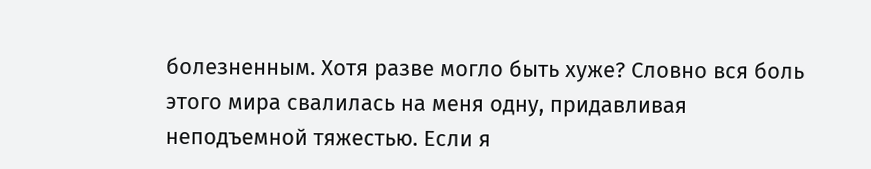болезненным. Хотя разве могло быть хуже? Словно вся боль этого мира свалилась на меня одну, придавливая неподъемной тяжестью. Если я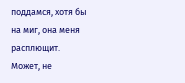поддамся, хотя бы на миг, она меня расплющит. Может, не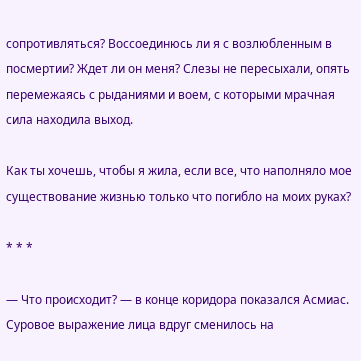сопротивляться? Воссоединюсь ли я с возлюбленным в посмертии? Ждет ли он меня? Слезы не пересыхали, опять перемежаясь с рыданиями и воем, с которыми мрачная сила находила выход.

Как ты хочешь, чтобы я жила, если все, что наполняло мое существование жизнью только что погибло на моих руках?

* * *

— Что происходит? — в конце коридора показался Асмиас. Суровое выражение лица вдруг сменилось на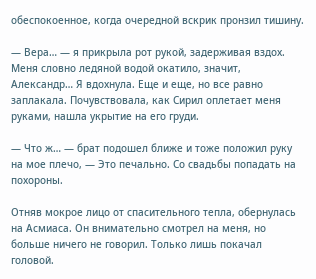обеспокоенное, когда очередной вскрик пронзил тишину.

— Вера… — я прикрыла рот рукой, задерживая вздох. Меня словно ледяной водой окатило, значит, Александр… Я вдохнула. Еще и еще, но все равно заплакала. Почувствовала, как Сирил оплетает меня руками, нашла укрытие на его груди.

— Что ж… — брат подошел ближе и тоже положил руку на мое плечо, — Это печально. Со свадьбы попадать на похороны.

Отняв мокрое лицо от спасительного тепла, обернулась на Асмиаса. Он внимательно смотрел на меня, но больше ничего не говорил. Только лишь покачал головой.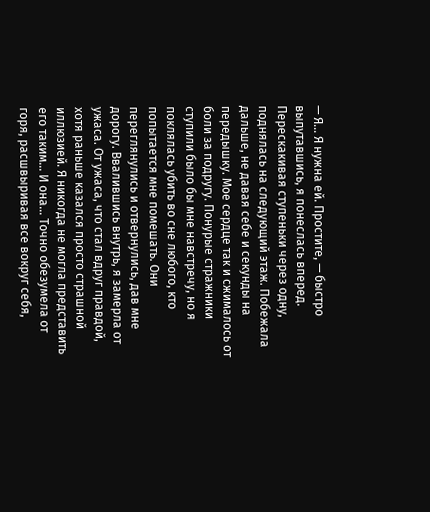— Я… Я нужна ей. Простите, — быстро выпутавшись, я понеслась вперед. Перескакивая ступеньки через одну, поднялась на следующий этаж. Побежала дальше, не давая себе и секунды на передышку. Мое сердце так и сжималось от боли за подругу. Понурые стражники ступили было бы мне навстречу, но я поклялась убить во сне любого, кто попытается мне помешать. Они переглянулись и отвернулись, дав мне дорогу. Ввалившись внутрь, я замерла от ужаса. От ужаса, что стал вдруг правдой, хотя раньше казался просто страшной иллюзией. Я никогда не могла представить его таким… И она… Точно обезумела от горя, расшвыривая все вокруг себя,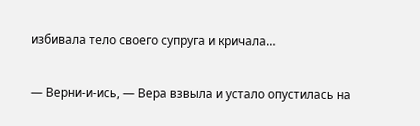избивала тело своего супруга и кричала…

— Верни-и-ись, — Вера взвыла и устало опустилась на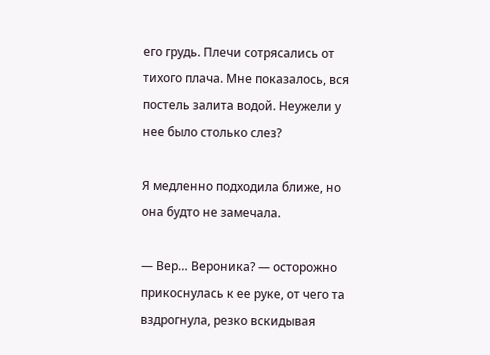его грудь. Плечи сотрясались от тихого плача. Мне показалось, вся постель залита водой. Неужели у нее было столько слез?

Я медленно подходила ближе, но она будто не замечала.

— Вер… Вероника? — осторожно прикоснулась к ее руке, от чего та вздрогнула, резко вскидывая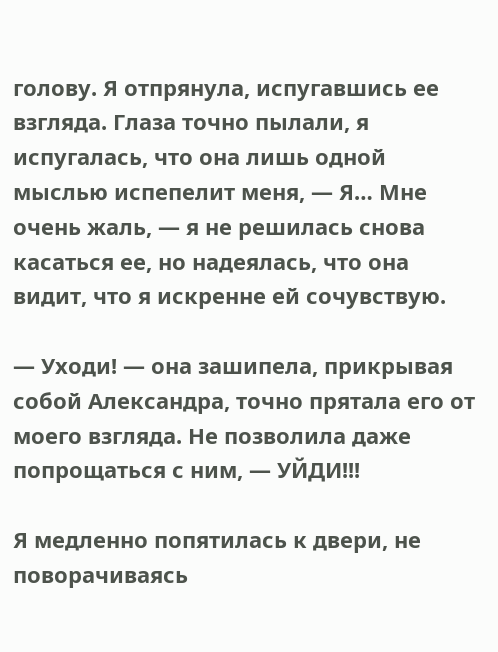голову. Я отпрянула, испугавшись ее взгляда. Глаза точно пылали, я испугалась, что она лишь одной мыслью испепелит меня, — Я… Мне очень жаль, — я не решилась снова касаться ее, но надеялась, что она видит, что я искренне ей сочувствую.

— Уходи! — она зашипела, прикрывая собой Александра, точно прятала его от моего взгляда. Не позволила даже попрощаться с ним, — УЙДИ!!!

Я медленно попятилась к двери, не поворачиваясь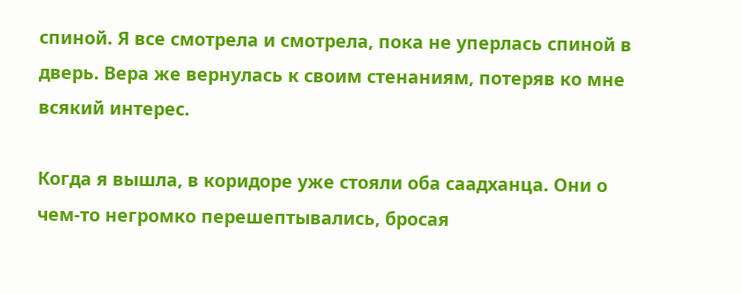спиной. Я все смотрела и смотрела, пока не уперлась спиной в дверь. Вера же вернулась к своим стенаниям, потеряв ко мне всякий интерес.

Когда я вышла, в коридоре уже стояли оба саадханца. Они о чем-то негромко перешептывались, бросая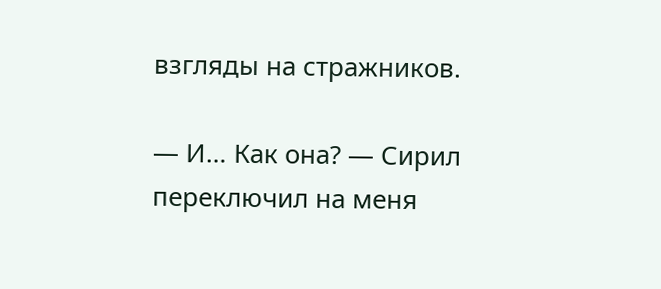взгляды на стражников.

— И… Как она? — Сирил переключил на меня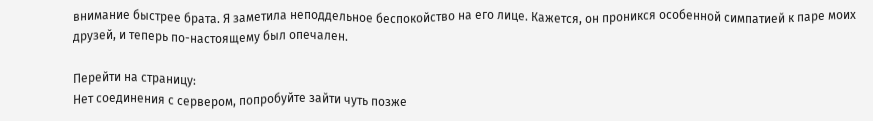внимание быстрее брата. Я заметила неподдельное беспокойство на его лице. Кажется, он проникся особенной симпатией к паре моих друзей, и теперь по-настоящему был опечален.

Перейти на страницу:
Нет соединения с сервером, попробуйте зайти чуть позже